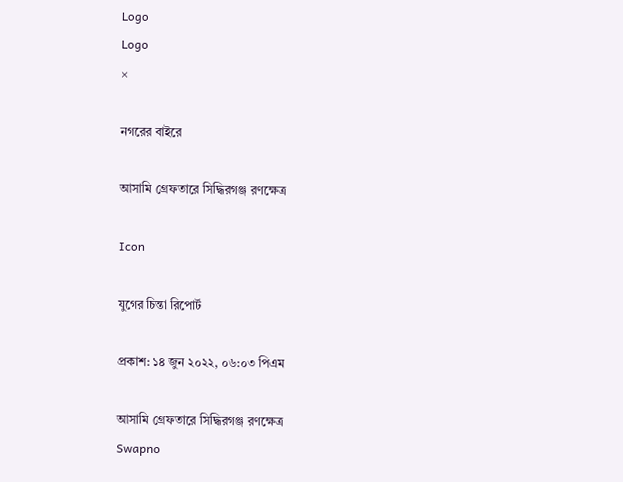Logo
Logo
×

নগরের বাইরে

আসামি গ্রেফতারে সিদ্ধিরগঞ্জ রণক্ষেত্র

Icon

যুগের চিন্তা রিপোর্ট

প্রকাশ: ১৪ জুন ২০২২, ০৬:০৩ পিএম

আসামি গ্রেফতারে সিদ্ধিরগঞ্জ রণক্ষেত্র
Swapno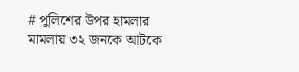# পুলিশের উপর হামলার মামলায় ৩২ জনকে আটকে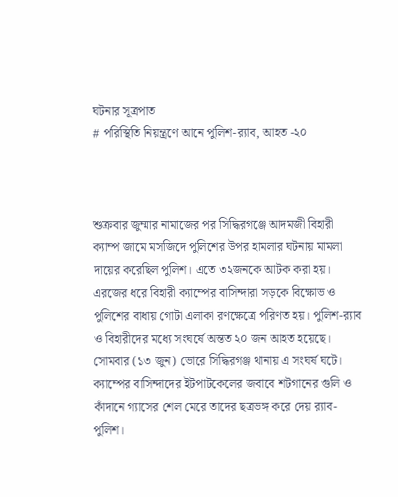ঘটনার সূত্রপাত
# পরিস্থিতি নিয়ন্ত্রণে আনে পুলিশ-র‌্যাব, আহত -২০



শুক্রবার জুম্মার নামাজের পর সিদ্ধিরগঞ্জে আদমজী বিহারী ক্যাম্প জামে মসজিদে পুলিশের উপর হামলার ঘটনায় মামলা দায়ের করেছিল পুলিশ। এতে ৩২জনকে আটক করা হয়। এরজের ধরে বিহারী ক্যাম্পের বাসিন্দারা সড়কে বিক্ষোভ ও পুলিশের বাধায় গোটা এলাকা রণক্ষেত্রে পরিণত হয়। পুলিশ-র‌্যাব ও বিহারীদের মধ্যে সংঘর্ষে অন্তত ২০ জন আহত হয়েছে।  সোমবার (১৩ জুন) ভোরে সিদ্ধিরগঞ্জ থানায় এ সংঘর্ষ ঘটে। ক্যাম্পের বাসিন্দাদের ইটপাটকেলের জবাবে শটগানের গুলি ও কাঁদানে গ্যাসের শেল মেরে তাদের ছত্রভঙ্গ করে দেয় র‌্যাব-পুলিশ।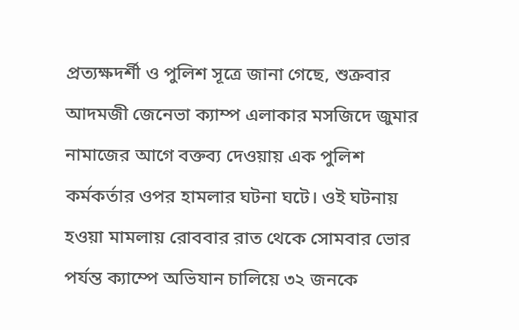প্রত্যক্ষদর্শী ও পুলিশ সূত্রে জানা গেছে, শুক্রবার আদমজী জেনেভা ক্যাম্প এলাকার মসজিদে জুমার নামাজের আগে বক্তব্য দেওয়ায় এক পুলিশ কর্মকর্তার ওপর হামলার ঘটনা ঘটে। ওই ঘটনায় হওয়া মামলায় রোববার রাত থেকে সোমবার ভোর পর্যন্ত ক্যাম্পে অভিযান চালিয়ে ৩২ জনকে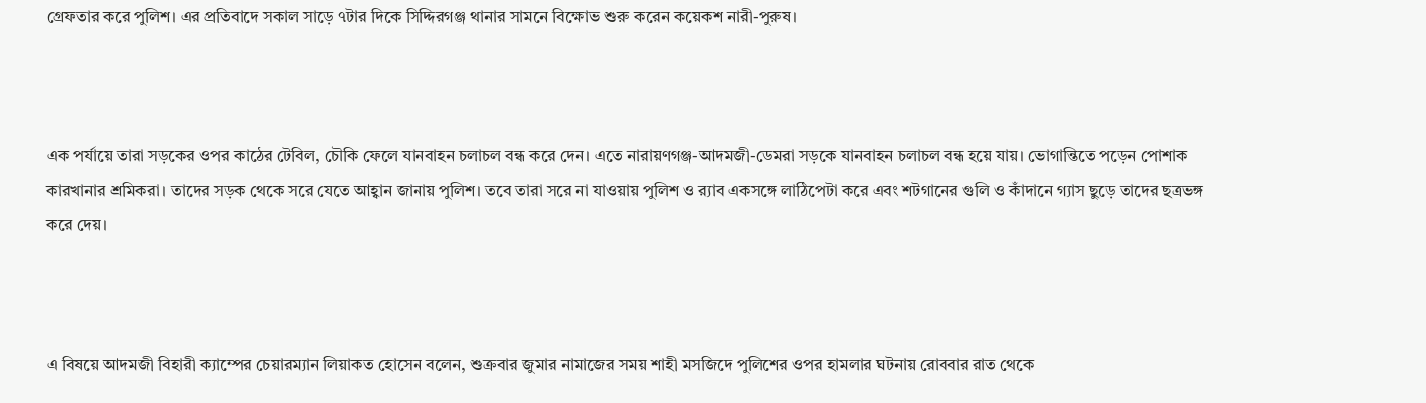গ্রেফতার করে পুলিশ। এর প্রতিবাদে সকাল সাড়ে ৭টার দিকে সিদ্দিরগঞ্জ থানার সামনে বিক্ষোভ শুরু করেন কয়েকশ নারী-পুরুষ।



এক পর্যায়ে তারা সড়কের ওপর কাঠের টেবিল, চৌকি ফেলে যানবাহন চলাচল বন্ধ করে দেন। এতে নারায়ণগঞ্জ-আদমজী-ডেমরা সড়কে যানবাহন চলাচল বন্ধ হয়ে যায়। ভোগান্তিতে পড়েন পোশাক কারখানার শ্রমিকরা। তাদের সড়ক থেকে সরে যেতে আহ্বান জানায় পুলিশ। তবে তারা সরে না যাওয়ায় পুলিশ ও র‌্যাব একসঙ্গে লাঠিপেটা করে এবং শটগানের গুলি ও কাঁদানে গ্যাস ছুড়ে তাদের ছত্রভঙ্গ করে দেয়।



এ বিষয়ে আদমজী বিহারী ক্যাম্পের চেয়ারম্যান লিয়াকত হোসেন বলেন, শুক্রবার জুমার নামাজের সময় শাহী মসজিদে পুলিশের ওপর হামলার ঘটনায় রোববার রাত থেকে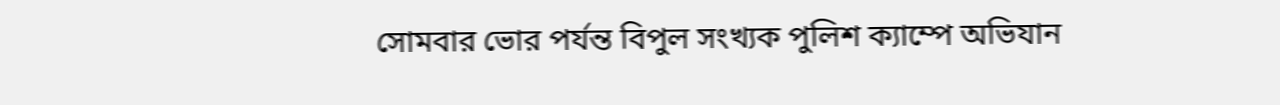সোমবার ভোর পর্যন্ত বিপুল সংখ্যক পুলিশ ক্যাম্পে অভিযান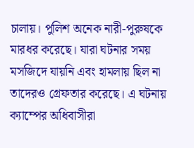চালায়। পুলিশ অনেক নারী-পুরুষকে মারধর করেছে। যারা ঘটনার সময় মসজিদে যায়নি এবং হামলায় ছিল না তাদেরও গ্রেফতার করেছে। এ ঘটনায় ক্যাম্পের অধিবাসীরা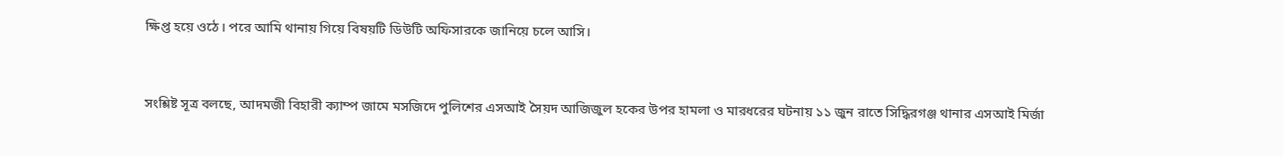ক্ষিপ্ত হয়ে ওঠে। পরে আমি থানায় গিয়ে বিষয়টি ডিউটি অফিসারকে জানিয়ে চলে আসি।



সংশ্লিষ্ট সূত্র বলছে, আদমজী বিহারী ক্যাম্প জামে মসজিদে পুলিশের এসআই সৈয়দ আজিজুল হকের উপর হামলা ও মারধরের ঘটনায় ১১ জুন রাতে সিদ্ধিরগঞ্জ থানার এসআই মির্জা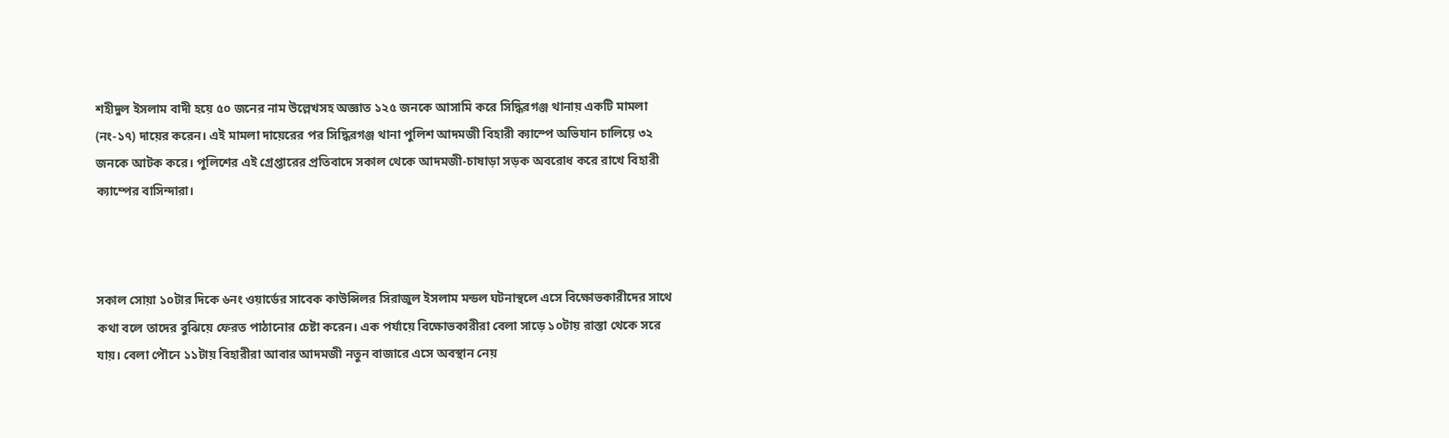শহীদুল ইসলাম বাদী হয়ে ৫০ জনের নাম উল্লেখসহ অজ্ঞাত ১২৫ জনকে আসামি করে সিদ্ধিরগঞ্জ থানায় একটি মামলা (নং-১৭) দায়ের করেন। এই মামলা দায়েরের পর সিদ্ধিরগঞ্জ থানা পুলিশ আদমজী বিহারী ক্যাস্পে অভিযান চালিয়ে ৩২ জনকে আটক করে। পুলিশের এই গ্রেপ্তারের প্রতিবাদে সকাল থেকে আদমজী-চাষাড়া সড়ক অবরোধ করে রাখে বিহারী ক্যাম্পের বাসিন্দারা।



সকাল সোয়া ১০টার দিকে ৬নং ওয়ার্ডের সাবেক কাউন্সিলর সিরাজুল ইসলাম মন্ডল ঘটনাস্থলে এসে বিক্ষোভকারীদের সাথে কথা বলে তাদের বুঝিয়ে ফেরত পাঠানোর চেষ্টা করেন। এক পর্যায়ে বিক্ষোভকারীরা বেলা সাড়ে ১০টায় রাস্তা থেকে সরে যায়। বেলা পৌনে ১১টায় বিহারীরা আবার আদমজী নতুন বাজারে এসে অবস্থান নেয়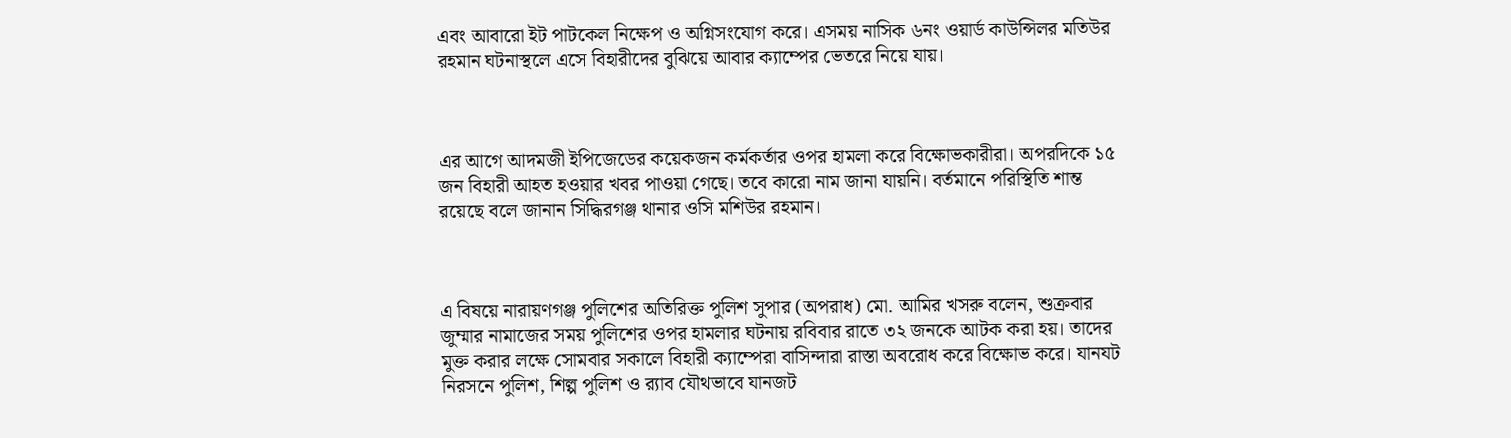এবং আবারো ইট পাটকেল নিক্ষেপ ও অগ্নিসংযোগ করে। এসময় নাসিক ৬নং ওয়ার্ড কাউন্সিলর মতিউর রহমান ঘটনাস্থলে এসে বিহারীদের বুঝিয়ে আবার ক্যাম্পের ভেতরে নিয়ে যায়।



এর আগে আদমজী ইপিজেডের কয়েকজন কর্মকর্তার ওপর হামলা করে বিক্ষোভকারীরা। অপরদিকে ১৫ জন বিহারী আহত হওয়ার খবর পাওয়া গেছে। তবে কারো নাম জানা যায়নি। বর্তমানে পরিস্থিতি শান্ত রয়েছে বলে জানান সিদ্ধিরগঞ্জ থানার ওসি মশিউর রহমান।



এ বিষয়ে নারায়ণগঞ্জ পুলিশের অতিরিক্ত পুলিশ সুপার (অপরাধ) মো. আমির খসরু বলেন, শুক্রবার জুম্মার নামাজের সময় পুলিশের ওপর হামলার ঘটনায় রবিবার রাতে ৩২ জনকে আটক করা হয়। তাদের মুক্ত করার লক্ষে সোমবার সকালে বিহারী ক্যাম্পেরা বাসিন্দারা রাস্তা অবরোধ করে বিক্ষোভ করে। যানযট নিরসনে পুলিশ, শিল্প পুলিশ ও র‌্যাব যৌথভাবে যানজট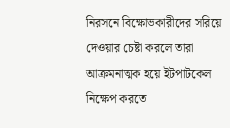নিরসনে বিক্ষোভকারীদের সরিয়ে দেওয়ার চেষ্টা করলে তারা আক্রমনাত্মক হয়ে ইটপাটকেল নিক্ষেপ করতে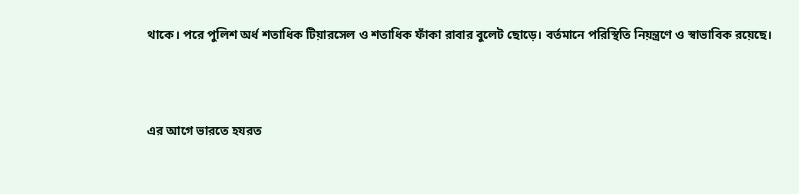থাকে। পরে পুলিশ অর্ধ শতাধিক টিয়ারসেল ও শতাধিক ফাঁকা রাবার বুলেট ছোড়ে। বর্তমানে পরিস্থিতি নিয়ন্ত্রণে ও স্বাভাবিক রয়েছে।



এর আগে ভারতে হযরত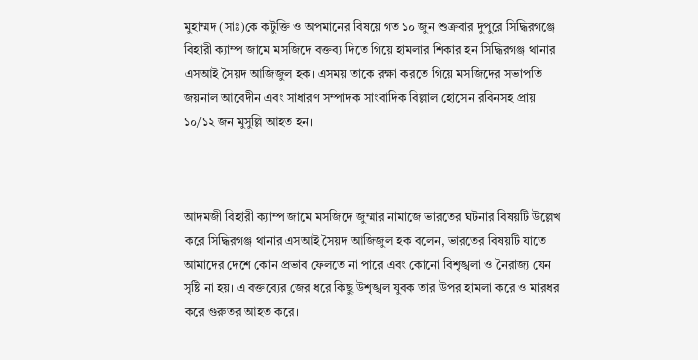মুহাম্মদ (সাঃ)কে কটুক্তি ও অপমানের বিষয়ে গত ১০ জুন শুক্রবার দুপুরে সিদ্ধিরগঞ্জে বিহারী ক্যাম্প জামে মসজিদে বক্তব্য দিতে গিয়ে হামলার শিকার হন সিদ্ধিরগঞ্জ থানার এসআই সৈয়দ আজিজুল হক। এসময় তাকে রক্ষা করতে গিয়ে মসজিদের সভাপতি জয়নাল আবেদীন এবং সাধারণ সম্পাদক সাংবাদিক বিল্লাল হোসেন রবিনসহ প্রায় ১০/১২ জন মুসুল্লি আহত হন।



আদমজী বিহারী ক্যাম্প জামে মসজিদে জুম্মার নামাজে ভারতের ঘটনার বিষয়টি উল্লেখ করে সিদ্ধিরগঞ্জ থানার এসআই সৈয়দ আজিজুল হক বলেন, ভারতের বিষয়টি যাতে আমাদের দেশে কোন প্রভাব ফেলতে না পারে এবং কোনো বিশৃঙ্খলা ও নৈরাজ্য যেন সৃষ্টি না হয়। এ বক্তব্যের জের ধরে কিছু উশৃঙ্খল যুবক তার উপর হামলা করে ও মারধর করে গুরুতর আহত করে।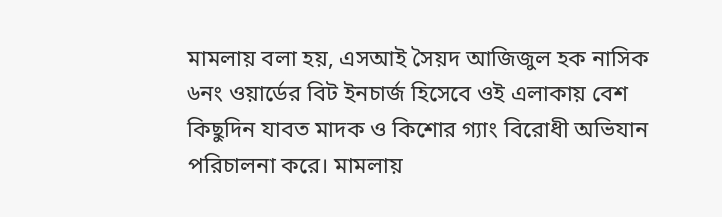মামলায় বলা হয়, এসআই সৈয়দ আজিজুল হক নাসিক ৬নং ওয়ার্ডের বিট ইনচার্জ হিসেবে ওই এলাকায় বেশ কিছুদিন যাবত মাদক ও কিশোর গ্যাং বিরোধী অভিযান পরিচালনা করে। মামলায়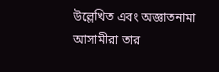উল্লেখিত এবং অজ্ঞাতনামা আসামীরা তার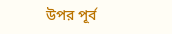উপর পূর্ব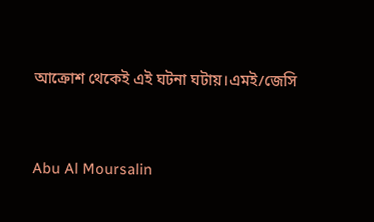আক্রোশ থেকেই এই ঘটনা ঘটায়।এমই/জেসি


Abu Al Moursalin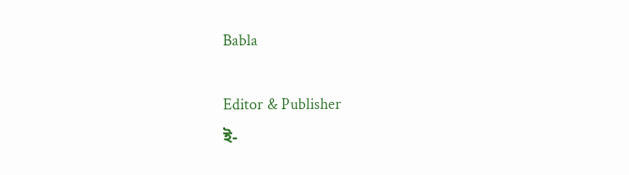Babla

Editor & Publisher
ই-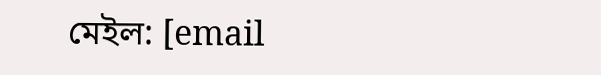মেইল: [email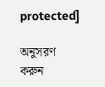protected]

অনুসরণ করুন